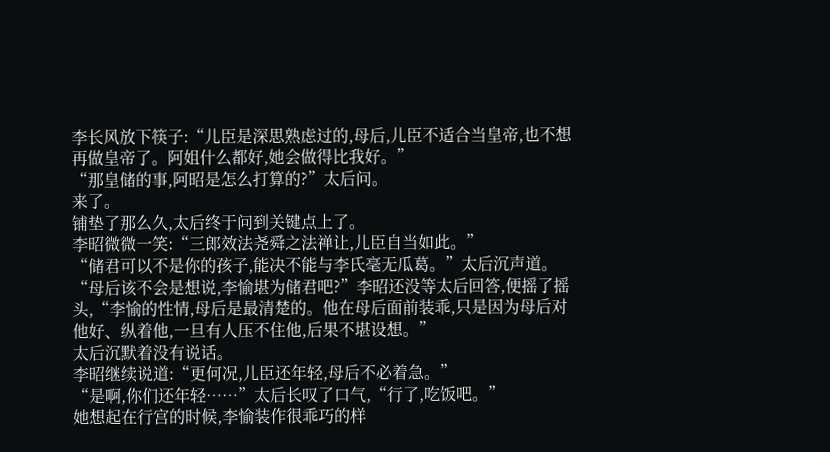李长风放下筷子:“儿臣是深思熟虑过的,母后,儿臣不适合当皇帝,也不想再做皇帝了。阿姐什么都好,她会做得比我好。”
“那皇储的事,阿昭是怎么打算的?”太后问。
来了。
铺垫了那么久,太后终于问到关键点上了。
李昭微微一笑:“三郎效法尧舜之法禅让,儿臣自当如此。”
“储君可以不是你的孩子,能决不能与李氏毫无瓜葛。”太后沉声道。
“母后该不会是想说,李愉堪为储君吧?”李昭还没等太后回答,便摇了摇头,“李愉的性情,母后是最清楚的。他在母后面前装乖,只是因为母后对他好、纵着他,一旦有人压不住他,后果不堪设想。”
太后沉默着没有说话。
李昭继续说道:“更何况,儿臣还年轻,母后不必着急。”
“是啊,你们还年轻……”太后长叹了口气,“行了,吃饭吧。”
她想起在行宫的时候,李愉装作很乖巧的样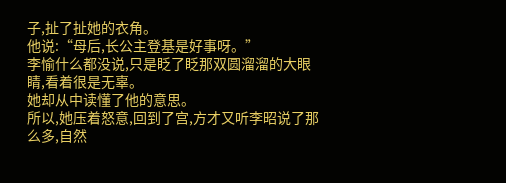子,扯了扯她的衣角。
他说:“母后,长公主登基是好事呀。”
李愉什么都没说,只是眨了眨那双圆溜溜的大眼睛,看着很是无辜。
她却从中读懂了他的意思。
所以,她压着怒意,回到了宫,方才又听李昭说了那么多,自然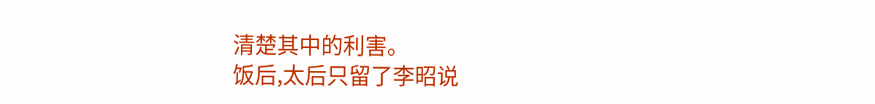清楚其中的利害。
饭后,太后只留了李昭说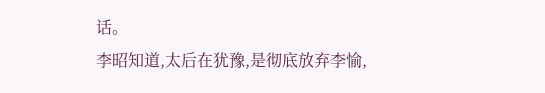话。
李昭知道,太后在犹豫,是彻底放弃李愉,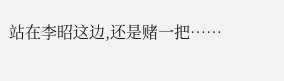站在李昭这边,还是赌一把……